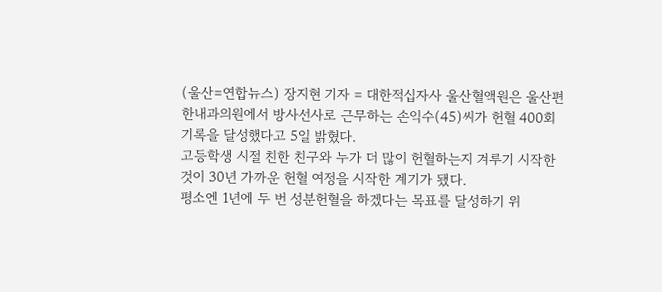(울산=연합뉴스) 장지현 기자 = 대한적십자사 울산혈액원은 울산편한내과의원에서 방사선사로 근무하는 손익수(45)씨가 헌혈 400회 기록을 달성했다고 5일 밝혔다.
고등학생 시절 친한 친구와 누가 더 많이 헌혈하는지 겨루기 시작한 것이 30년 가까운 헌혈 여정을 시작한 계기가 됐다.
평소엔 1년에 두 번 성분헌혈을 하겠다는 목표를 달성하기 위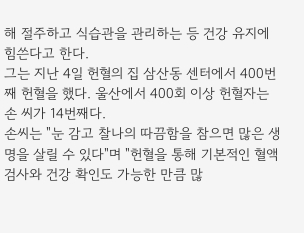해 절주하고 식습관을 관리하는 등 건강 유지에 힘쓴다고 한다.
그는 지난 4일 헌혈의 집 삼산동 센터에서 400번째 헌혈을 했다. 울산에서 400회 이상 헌혈자는 손 씨가 14번째다.
손씨는 "눈 감고 찰나의 따끔함을 참으면 많은 생명을 살릴 수 있다"며 "헌혈을 통해 기본적인 혈액검사와 건강 확인도 가능한 만큼 많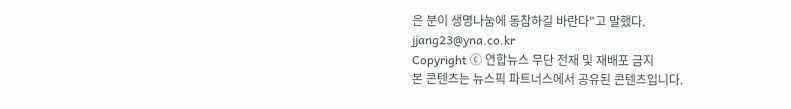은 분이 생명나눔에 동참하길 바란다"고 말했다.
jjang23@yna.co.kr
Copyright ⓒ 연합뉴스 무단 전재 및 재배포 금지
본 콘텐츠는 뉴스픽 파트너스에서 공유된 콘텐츠입니다.